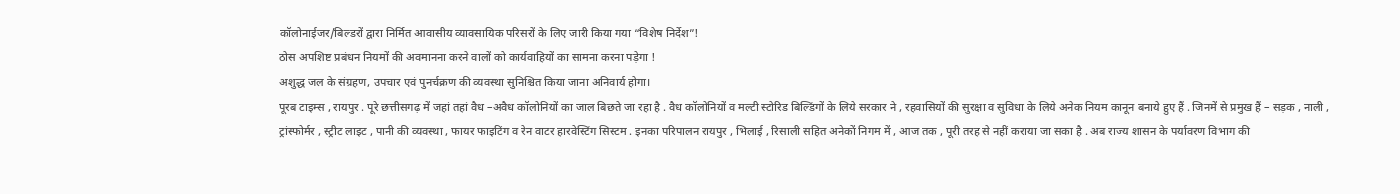कॉलोनाईजर/बिल्डरों द्वारा निर्मित आवासीय व्यावसायिक परिसरों के लिए जारी किया गया “विशेष निर्देश”!
ठोस अपशिष्ट प्रबंधन नियमों की अवमानना करने वालों को कार्यवाहियों का सामना करना पड़ेगा !
अशुद्ध जल के संग्रहण, उपचार एवं पुनर्चक्रण की व्यवस्था सुनिश्चित किया जाना अनिवार्य होगा।
पूरब टाइम्स , रायपुर . पूरे छत्तीसगढ़ में जहां तहां वैध –अवैध कॉलोनियों का जाल बिछते जा रहा है . वैध कॉलोनियों व मल्टी स्टोरिड बिल्डिंगों के लिये सरकार ने , रहवासियों की सुरक्षा व सुविधा के लिये अनेक नियम कानून बनाये हुए हैं . जिनमें से प्रमुख हैं – सड़क , नाली , ट्रांस्फोर्मर , स्ट्रीट लाइट , पानी की व्यवस्था , फायर फाइटिंग व रेन वाटर हारवेस्टिंग सिस्टम . इनका परिपालन रायपुर , भिलाई , रिसाली सहित अनेकों निगम में , आज तक , पूरी तरह से नहीं कराया जा सका है . अब राज्य शासन के पर्यावरण विभाग की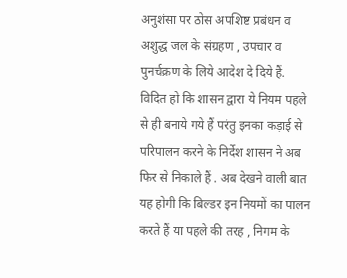अनुशंसा पर ठोस अपशिष्ट प्रबंधन व अशुद्ध जल के संग्रहण , उपचार व पुनर्चक्रण के लिये आदेश दे दिये हैं. विदित हो कि शासन द्वारा ये नियम पहले से ही बनाये गये हैं परंतु इनका कड़ाई से परिपालन करने के निर्देश शासन ने अब फिर से निकाले हैं . अब देखने वाली बात यह होगी कि बिल्डर इन नियमों का पालन करते हैं या पहले की तरह , निगम के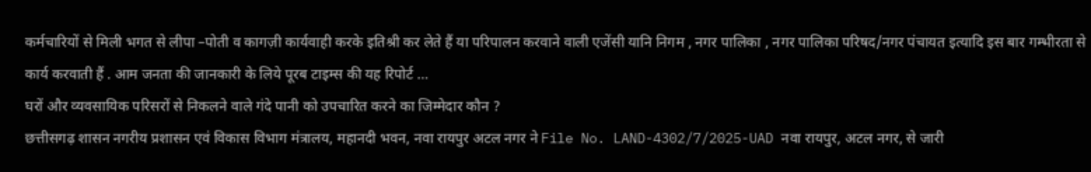कर्मचारियों से मिली भगत से लीपा –पोती व कागज़ी कार्यवाही करके इतिश्री कर लेते हैं या परिपालन करवाने वाली एजेंसी यानि निगम , नगर पालिका , नगर पालिका परिषद/नगर पंचायत इत्यादि इस बार गम्भीरता से कार्य करवाती हैं . आम जनता की जानकारी के लिये पूरब टाइम्स की यह रिपोर्ट …
घरों और व्यवसायिक परिसरों से निकलने वाले गंदे पानी को उपचारित करने का जिम्मेदार कौन ?
छत्तीसगढ़ शासन नगरीय प्रशासन एवं विकास विभाग मंत्रालय, महानदी भवन, नवा रायपुर अटल नगर ने File No. LAND-4302/7/2025-UAD नवा रायपुर, अटल नगर, से जारी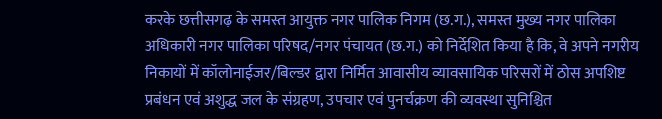करके छत्तीसगढ़ के समस्त आयुक्त नगर पालिक निगम (छ.ग.), समस्त मुख्य नगर पालिका अधिकारी नगर पालिका परिषद/नगर पंचायत (छ.ग.) को निर्देशित किया है कि, वे अपने नगरीय निकायों में कॉलोनाईजर/बिल्डर द्वारा निर्मित आवासीय व्यावसायिक परिसरों में ठोस अपशिष्ट प्रबंधन एवं अशुद्ध जल के संग्रहण, उपचार एवं पुनर्चक्रण की व्यवस्था सुनिश्चित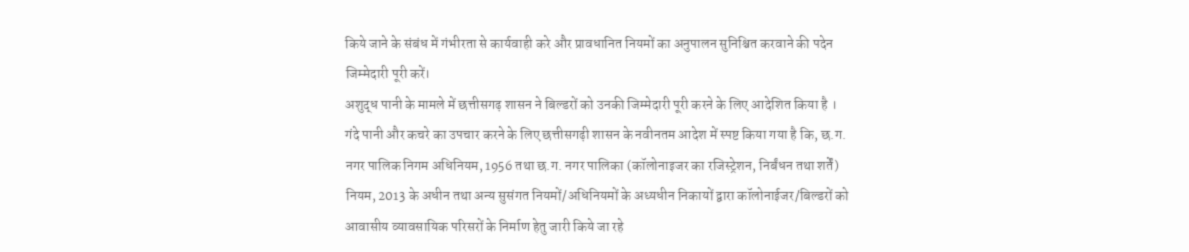किये जाने के संबंध में गंभीरता से कार्यवाही करे और प्रावधानित नियमों का अनुपालन सुनिश्चित करवाने की पदेन जिम्मेदारी पूरी करें।
अशुद्ध पानी के मामले में छत्तीसगढ़ शासन ने बिल्डरों को उनकी जिम्मेदारी पूरी करने के लिए आदेशित किया है ।
गंदे पानी और कचरे का उपचार करने के लिए छत्तीसगढ़ी शासन के नवीनतम आदेश में स्पष्ट किया गया है कि, छ.ग. नगर पालिक निगम अधिनियम, 1956 तथा छ.ग. नगर पालिका (कॉलोनाइजर का रजिस्ट्रेशन, निर्बंधन तथा शर्तें) नियम, 2013 के अधीन तथा अन्य सुसंगत नियमों/अधिनियमों के अध्यधीन निकायों द्वारा कॉलोनाईजर/बिल्डरों को आवासीय व्यावसायिक परिसरों के निर्माण हेतु जारी किये जा रहे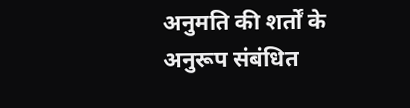अनुमति की शर्तों के अनुरूप संबंधित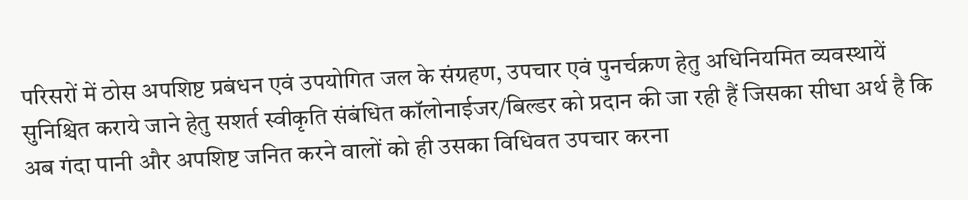परिसरों में ठोस अपशिष्ट प्रबंधन एवं उपयोगित जल के संग्रहण, उपचार एवं पुनर्चक्रण हेतु अधिनियमित व्यवस्थायें सुनिश्चित कराये जाने हेतु सशर्त स्वीकृति संबंधित कॉलोनाईजर/बिल्डर को प्रदान की जा रही हैं जिसका सीधा अर्थ है कि अब गंदा पानी और अपशिष्ट जनित करने वालों को ही उसका विधिवत उपचार करना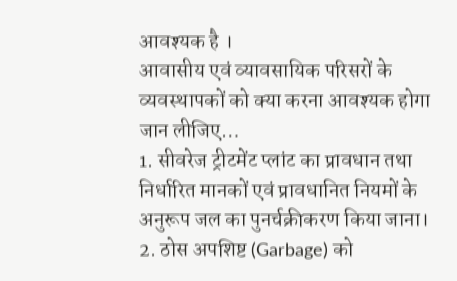आवश्यक है ।
आवासीय एवं व्यावसायिक परिसरों के व्यवस्थापकों को क्या करना आवश्यक होगा जान लीजिए…
1. सीवरेज ट्रीटमेंट प्लांट का प्रावधान तथा निर्धारित मानकों एवं प्रावधानित नियमों के अनुरूप जल का पुनर्चक्रीकरण किया जाना।
2. ठोस अपशिष्ट (Garbage) को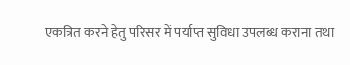एकत्रित करने हेतु परिसर में पर्याप्त सुविधा उपलब्ध कराना तथा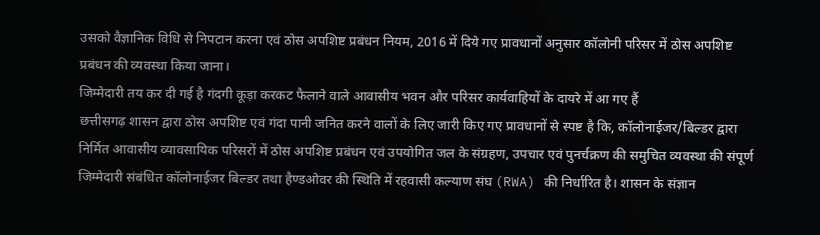उसको वैज्ञानिक विधि से निपटान करना एवं ठोस अपशिष्ट प्रबंधन नियम, 2016 में दिये गए प्रावधानों अनुसार कॉलोनी परिसर में ठोस अपशिष्ट प्रबंधन की व्यवस्था किया जाना।
जिम्मेदारी तय कर दी गई है गंदगी कूड़ा करकट फैलाने वाले आवासीय भवन और परिसर कार्यवाहियों के दायरे में आ गए हैं
छत्तीसगढ़ शासन द्वारा ठोस अपशिष्ट एवं गंदा पानी जनित करने वालों के लिए जारी किए गए प्रावधानों से स्पष्ट है कि, कॉलोनाईजर/बिल्डर द्वारा निर्मित आवासीय व्यावसायिक परिसरों में ठोस अपशिष्ट प्रबंधन एवं उपयोगित जल के संग्रहण, उपचार एवं पुनर्चक्रण की समुचित व्यवस्था की संपूर्ण जिम्मेदारी संबंधित कॉलोनाईजर बिल्डर तथा हैण्डओवर की स्थिति में रहवासी कल्याण संघ (RWA) की निर्धारित है। शासन के संज्ञान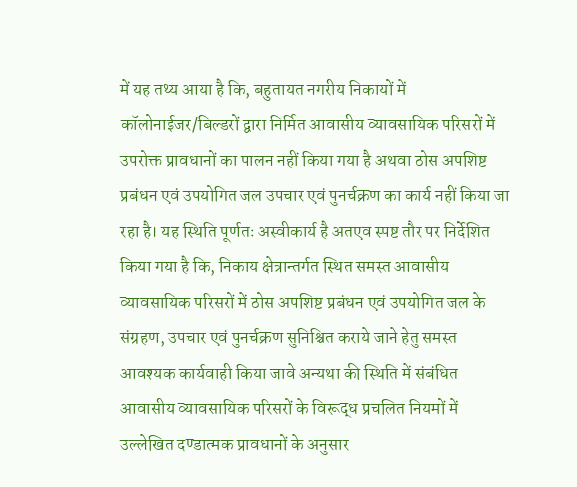में यह तथ्य आया है कि, बहुतायत नगरीय निकायों में कॉलोनाईजर/बिल्डरों द्वारा निर्मित आवासीय व्यावसायिक परिसरों में उपरोक्त प्रावधानों का पालन नहीं किया गया है अथवा ठोस अपशिष्ट प्रबंधन एवं उपयोगित जल उपचार एवं पुनर्चक्रण का कार्य नहीं किया जा रहा है। यह स्थिति पूर्णतः अस्वीकार्य है अतएव स्पष्ट तौर पर निर्देशित किया गया है कि, निकाय क्षेत्रान्तर्गत स्थित समस्त आवासीय व्यावसायिक परिसरों में ठोस अपशिष्ट प्रबंधन एवं उपयोगित जल के संग्रहण, उपचार एवं पुनर्चक्रण सुनिश्चित कराये जाने हेतु समस्त आवश्यक कार्यवाही किया जावे अन्यथा की स्थिति में संबंधित आवासीय व्यावसायिक परिसरों के विरूद्ध प्रचलित नियमों में उल्लेखित दण्डात्मक प्रावधानों के अनुसार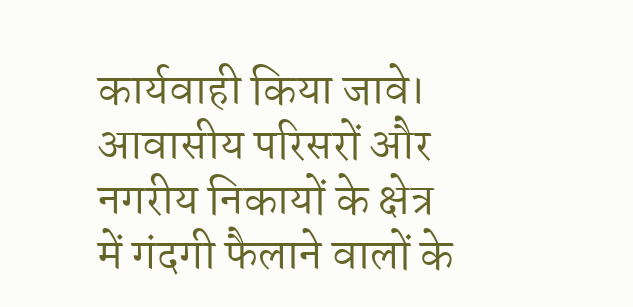कार्यवाही किया जावे।
आवासीय परिसरों और नगरीय निकायों के क्षेत्र में गंदगी फैलाने वालों के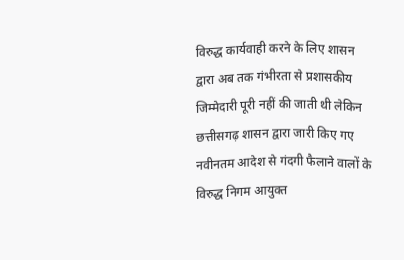विरुद्ध कार्यवाही करने के लिए शासन द्वारा अब तक गंभीरता से प्रशासकीय जिम्मेदारी पूरी नहीं की जाती थी लेकिन छत्तीसगढ़ शासन द्वारा जारी किए गए नवीनतम आदेश से गंदगी फैलाने वालों के विरुद्ध निगम आयुक्त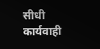सीधी कार्यवाही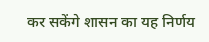कर सकेंगे शासन का यह निर्णय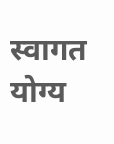स्वागत योग्य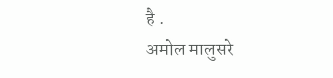है .
अमोल मालुसरे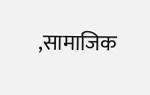,सामाजिक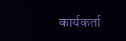कार्यकर्ता